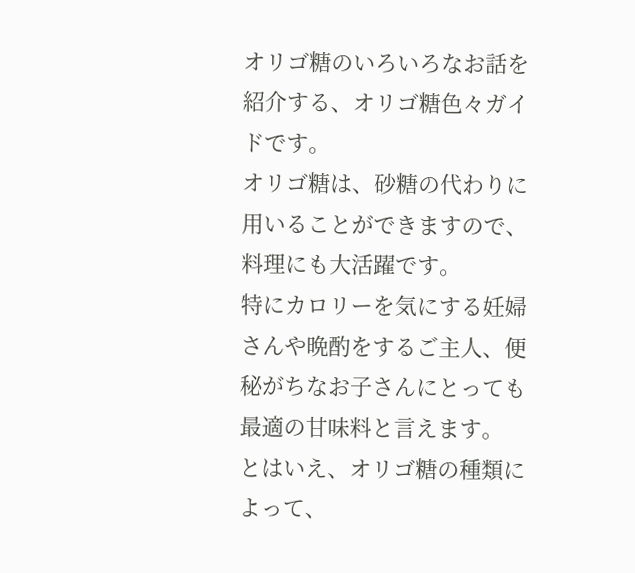オリゴ糖のいろいろなお話を紹介する、オリゴ糖色々ガイドです。
オリゴ糖は、砂糖の代わりに用いることができますので、料理にも大活躍です。
特にカロリーを気にする妊婦さんや晩酌をするご主人、便秘がちなお子さんにとっても最適の甘味料と言えます。
とはいえ、オリゴ糖の種類によって、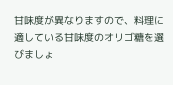甘味度が異なりますので、料理に適している甘味度のオリゴ糖を選びましょ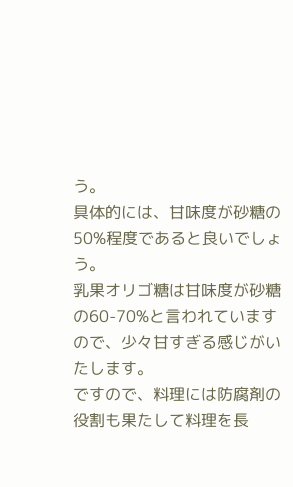う。
具体的には、甘味度が砂糖の50%程度であると良いでしょう。
乳果オリゴ糖は甘味度が砂糖の60-70%と言われていますので、少々甘すぎる感じがいたします。
ですので、料理には防腐剤の役割も果たして料理を長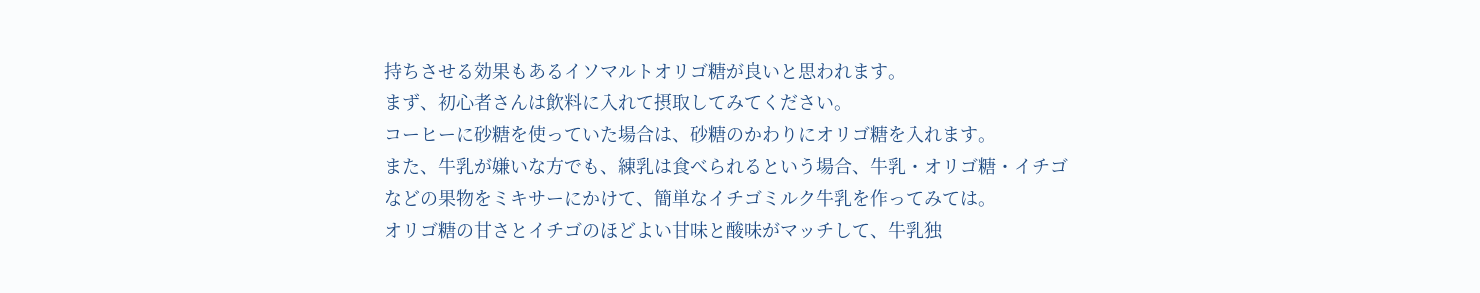持ちさせる効果もあるイソマルトオリゴ糖が良いと思われます。
まず、初心者さんは飲料に入れて摂取してみてください。
コーヒーに砂糖を使っていた場合は、砂糖のかわりにオリゴ糖を入れます。
また、牛乳が嫌いな方でも、練乳は食べられるという場合、牛乳・オリゴ糖・イチゴなどの果物をミキサーにかけて、簡単なイチゴミルク牛乳を作ってみては。
オリゴ糖の甘さとイチゴのほどよい甘味と酸味がマッチして、牛乳独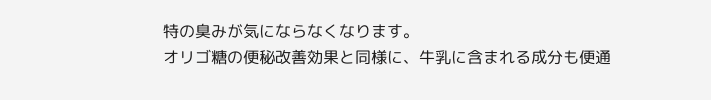特の臭みが気にならなくなります。
オリゴ糖の便秘改善効果と同様に、牛乳に含まれる成分も便通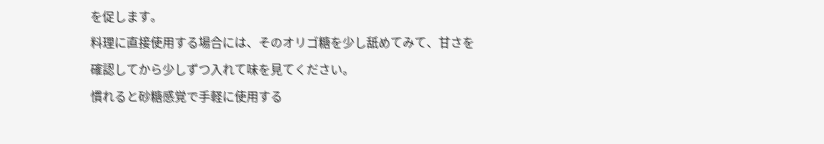を促します。
料理に直接使用する場合には、そのオリゴ糖を少し舐めてみて、甘さを確認してから少しずつ入れて味を見てください。
慣れると砂糖感覚で手軽に使用する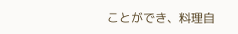ことができ、料理自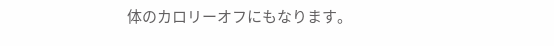体のカロリーオフにもなります。